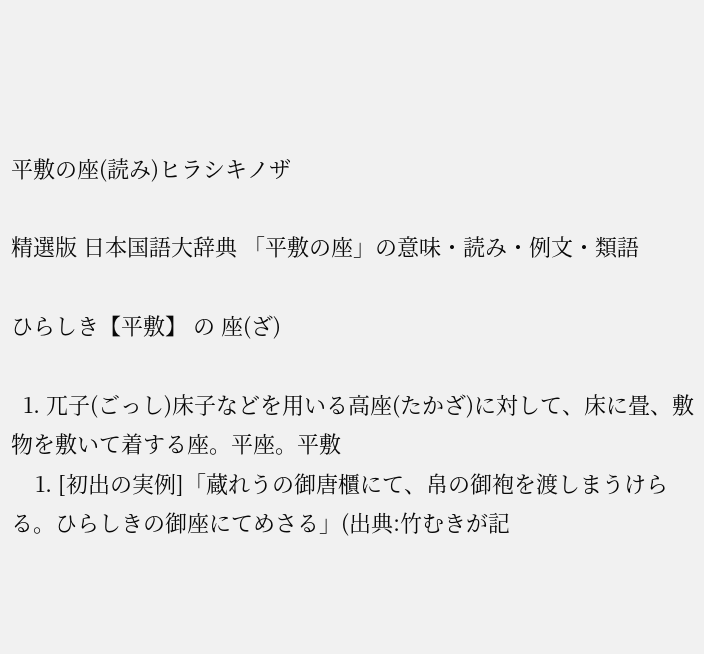平敷の座(読み)ヒラシキノザ

精選版 日本国語大辞典 「平敷の座」の意味・読み・例文・類語

ひらしき【平敷】 の 座(ざ)

  1. 兀子(ごっし)床子などを用いる高座(たかざ)に対して、床に畳、敷物を敷いて着する座。平座。平敷
    1. [初出の実例]「蔵れうの御唐櫃にて、帛の御袍を渡しまうけらる。ひらしきの御座にてめさる」(出典:竹むきが記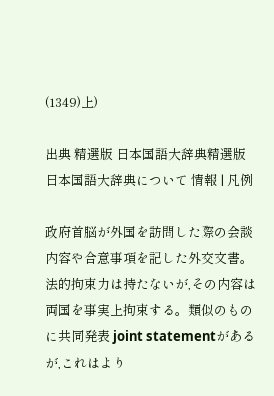(1349)上)

出典 精選版 日本国語大辞典精選版 日本国語大辞典について 情報 | 凡例

政府首脳が外国を訪問した際の会談内容や合意事項を記した外交文書。法的拘束力は持たないが,その内容は両国を事実上拘束する。類似のものに共同発表 joint statementがあるが,これはより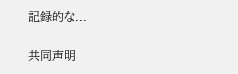記録的な...

共同声明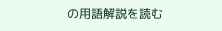の用語解説を読む